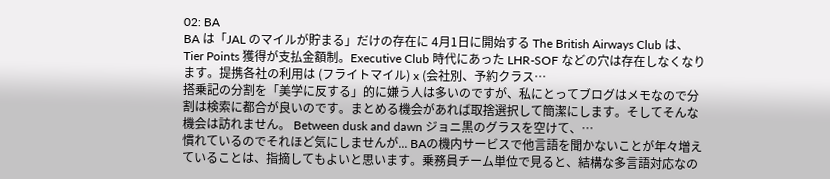02: BA
BA は「JAL のマイルが貯まる」だけの存在に 4月1日に開始する The British Airways Club は、Tier Points 獲得が支払金額制。Executive Club 時代にあった LHR-SOF などの穴は存在しなくなります。提携各社の利用は (フライトマイル) x (会社別、予約クラス…
搭乗記の分割を「美学に反する」的に嫌う人は多いのですが、私にとってブログはメモなので分割は検索に都合が良いのです。まとめる機会があれば取捨選択して簡潔にします。そしてそんな機会は訪れません。 Between dusk and dawn ジョニ黒のグラスを空けて、…
慣れているのでそれほど気にしませんが... BAの機内サービスで他言語を聞かないことが年々増えていることは、指摘してもよいと思います。乗務員チーム単位で見ると、結構な多言語対応なの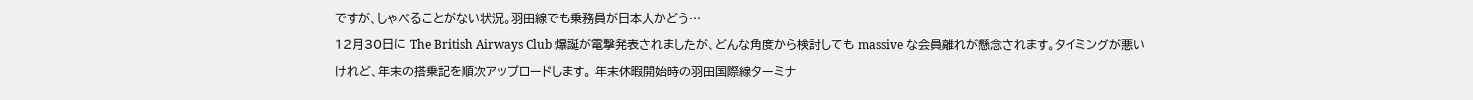ですが、しゃべることがない状況。羽田線でも乗務員が日本人かどう…
12月30日に The British Airways Club 爆誕が電撃発表されましたが、どんな角度から検討しても massive な会員離れが懸念されます。タイミングが悪いけれど、年末の搭乗記を順次アップロードします。 年末休暇開始時の羽田国際線ターミナ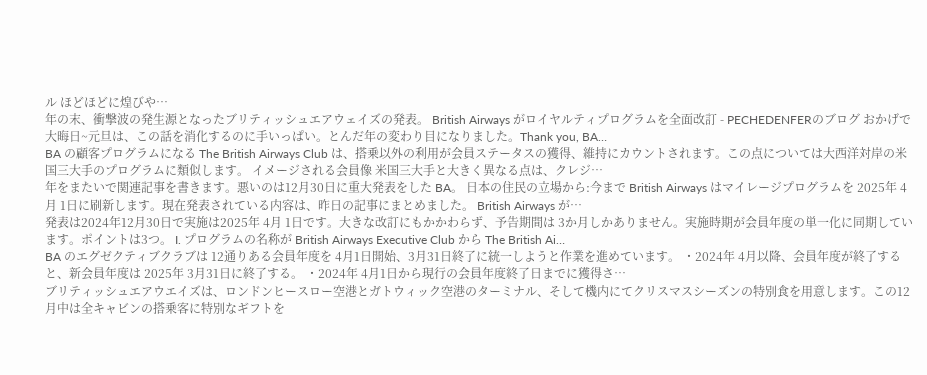ル ほどほどに煌びや…
年の末、衝撃波の発生源となったブリティッシュエアウェイズの発表。 British Airways がロイヤルティプログラムを全面改訂 - PECHEDENFERのブログ おかげで大晦日~元旦は、この話を消化するのに手いっぱい。とんだ年の変わり目になりました。Thank you, BA…
BA の顧客プログラムになる The British Airways Club は、搭乗以外の利用が会員ステータスの獲得、維持にカウントされます。この点については大西洋対岸の米国三大手のプログラムに類似します。 イメージされる会員像 米国三大手と大きく異なる点は、クレジ…
年をまたいで関連記事を書きます。悪いのは12月30日に重大発表をした BA。 日本の住民の立場から:今まで British Airways はマイレージプログラムを 2025年 4月 1日に刷新します。現在発表されている内容は、昨日の記事にまとめました。 British Airways が…
発表は2024年12月30日で実施は2025年 4月 1日です。大きな改訂にもかかわらず、予告期間は 3か月しかありません。実施時期が会員年度の単一化に同期しています。ポイントは3つ。 I. プログラムの名称が British Airways Executive Club から The British Ai…
BA のエグゼクティブクラブは 12通りある会員年度を 4月1日開始、3月31日終了に統一しようと作業を進めています。 ・2024年 4月以降、会員年度が終了すると、新会員年度は 2025年 3月31日に終了する。 ・2024年 4月1日から現行の会員年度終了日までに獲得さ…
ブリティッシュエアウエイズは、ロンドンヒースロー空港とガトウィック空港のターミナル、そして機内にてクリスマスシーズンの特別食を用意します。この12月中は全キャビンの搭乗客に特別なギフトを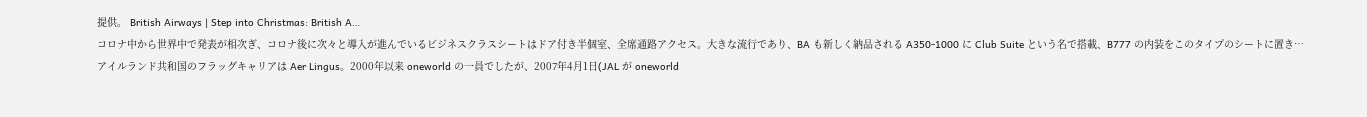提供。 British Airways | Step into Christmas: British A…
コロナ中から世界中で発表が相次ぎ、コロナ後に次々と導入が進んでいるビジネスクラスシートはドア付き半個室、全席通路アクセス。大きな流行であり、BA も新しく納品される A350-1000 に Club Suite という名で搭載、B777 の内装をこのタイプのシートに置き…
アイルランド共和国のフラッグキャリアは Aer Lingus。2000年以来 oneworld の一員でしたが、2007年4月1日(JAL が oneworld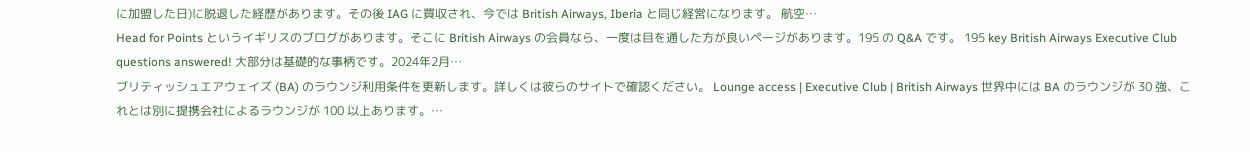に加盟した日)に脱退した経歴があります。その後 IAG に買収され、今では British Airways, Iberia と同じ経営になります。 航空…
Head for Points というイギリスのブログがあります。そこに British Airways の会員なら、一度は目を通した方が良いページがあります。195 の Q&A です。 195 key British Airways Executive Club questions answered! 大部分は基礎的な事柄です。2024年2月…
ブリティッシュエアウェイズ (BA) のラウンジ利用条件を更新します。詳しくは彼らのサイトで確認ください。 Lounge access | Executive Club | British Airways 世界中には BA のラウンジが 30 強、これとは別に提携会社によるラウンジが 100 以上あります。…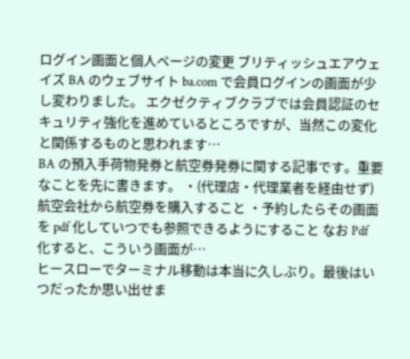ログイン画面と個人ページの変更 ブリティッシュエアウェイズ BA のウェブサイト ba.com で会員ログインの画面が少し変わりました。 エクゼクティブクラブでは会員認証のセキュリティ強化を進めているところですが、当然この変化と関係するものと思われます…
BA の預入手荷物発券と航空券発券に関する記事です。重要なことを先に書きます。 ・(代理店・代理業者を経由せず) 航空会社から航空券を購入すること ・予約したらその画面を pdf 化していつでも参照できるようにすること なお Pdf 化すると、こういう画面が…
ヒースローでターミナル移動は本当に久しぶり。最後はいつだったか思い出せま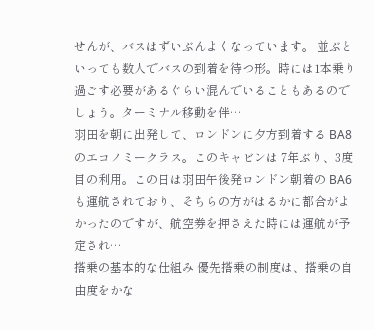せんが、バスはずいぶんよくなっています。 並ぶといっても数人でバスの到着を待つ形。時には1本乗り過ごす必要があるぐらい混んでいることもあるのでしょう。ターミナル移動を伴…
羽田を朝に出発して、ロンドンに夕方到着する BA8 のエコノミークラス。このキャビンは 7年ぶり、3度目の利用。この日は羽田午後発ロンドン朝着の BA6 も運航されており、そちらの方がはるかに都合がよかったのですが、航空券を押さえた時には運航が予定され…
搭乗の基本的な仕組み 優先搭乗の制度は、搭乗の自由度をかな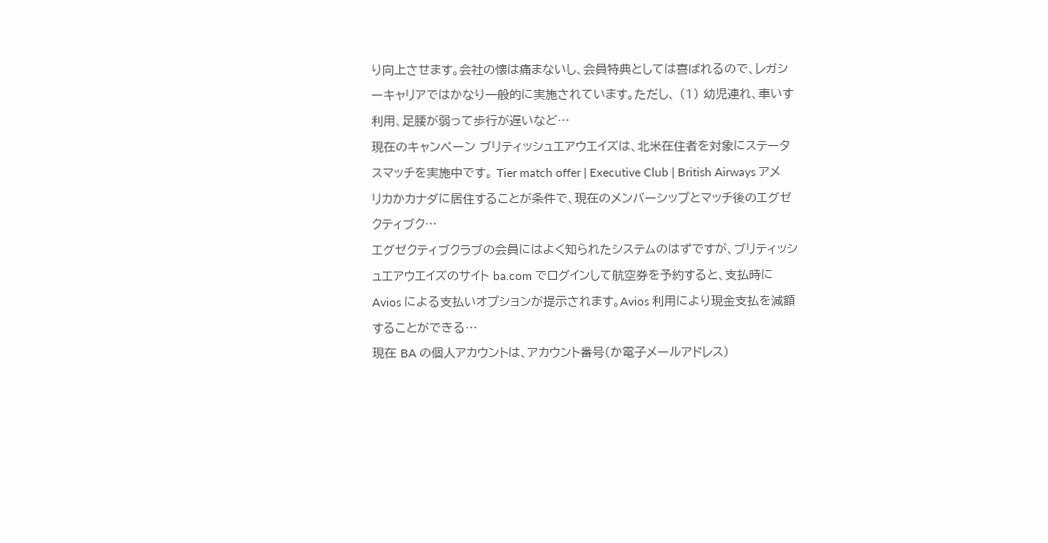り向上させます。会社の懐は痛まないし、会員特典としては喜ばれるので、レガシーキャリアではかなり一般的に実施されています。ただし、 (1) 幼児連れ、車いす利用、足腰が弱って歩行が遅いなど…
現在のキャンペーン ブリティッシュエアウエイズは、北米在住者を対象にステータスマッチを実施中です。 Tier match offer | Executive Club | British Airways アメリカかカナダに居住することが条件で、現在のメンバーシップとマッチ後のエグゼクティブク…
エグゼクティブクラブの会員にはよく知られたシステムのはずですが、ブリティッシュエアウエイズのサイト ba.com でログインして航空券を予約すると、支払時に Avios による支払いオプションが提示されます。Avios 利用により現金支払を減額することができる…
現在 BA の個人アカウントは、アカウント番号(か電子メールアドレス)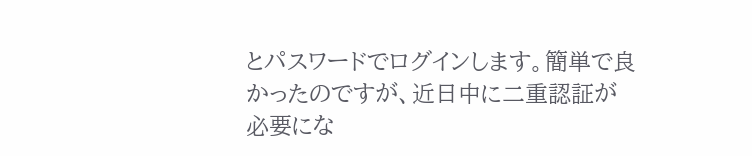とパスワードでログインします。簡単で良かったのですが、近日中に二重認証が必要にな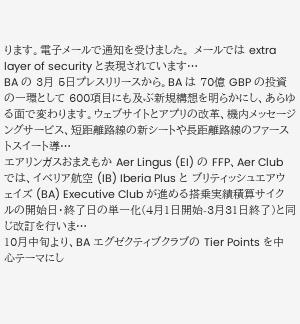ります。電子メールで通知を受けました。 メールでは extra layer of security と表現されています…
BA の 3月 5日プレスリリースから。BA は 70億 GBP の投資の一環として 600項目にも及ぶ新規構想を明らかにし、あらゆる面で変わります。ウェブサイトとアプリの改革、機内メッセージングサービス、短距離路線の新シートや長距離路線のファーストスイート導…
エアリンガスおまえもか Aer Lingus (EI) の FFP、Aer Club では、イベリア航空 (IB) Iberia Plus と ブリティッシュエアウェイズ (BA) Executive Club が進める搭乗実績積算サイクルの開始日・終了日の単一化(4月1日開始-3月31日終了)と同じ改訂を行いま…
10月中旬より、BA エグゼクティブクラブの Tier Points を中心テーマにし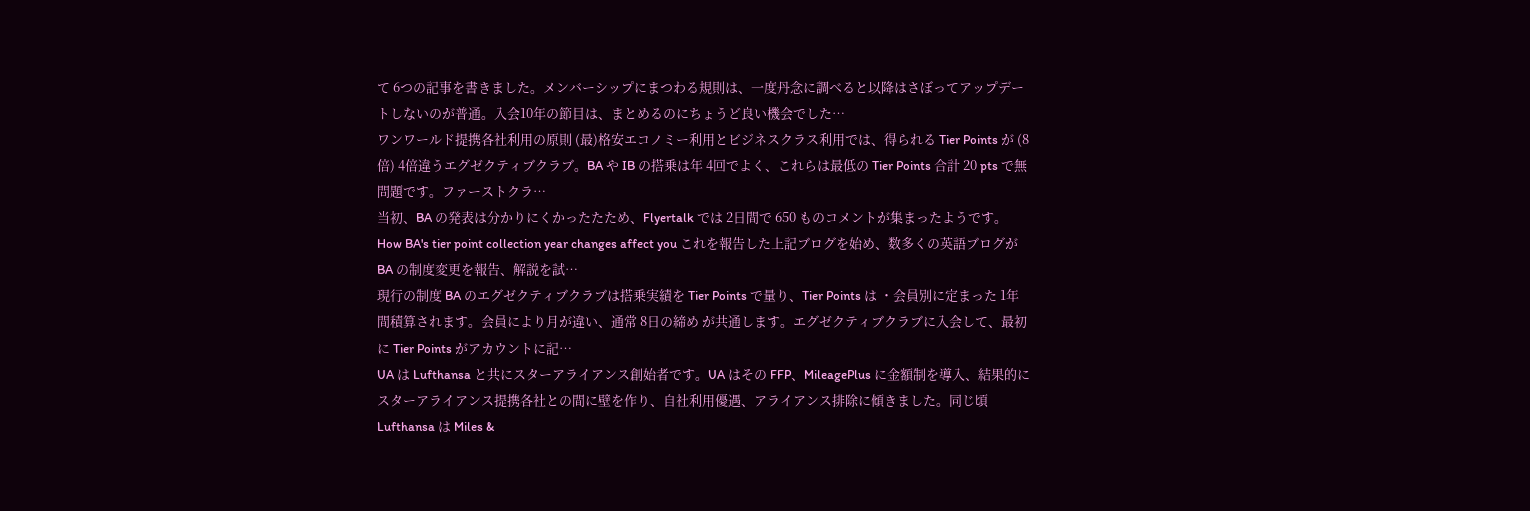て 6つの記事を書きました。メンバーシップにまつわる規則は、一度丹念に調べると以降はさぼってアップデートしないのが普通。入会10年の節目は、まとめるのにちょうど良い機会でした…
ワンワールド提携各社利用の原則 (最)格安エコノミー利用とビジネスクラス利用では、得られる Tier Points が (8倍) 4倍違うエグゼクティブクラブ。BA や IB の搭乗は年 4回でよく、これらは最低の Tier Points 合計 20 pts で無問題です。ファーストクラ…
当初、BA の発表は分かりにくかったたため、Flyertalk では 2日間で 650 ものコメントが集まったようです。 How BA's tier point collection year changes affect you これを報告した上記ブログを始め、数多くの英語ブログが BA の制度変更を報告、解説を試…
現行の制度 BA のエグゼクティブクラブは搭乗実績を Tier Points で量り、Tier Points は ・会員別に定まった 1年間積算されます。会員により月が違い、通常 8日の締め が共通します。エグゼクティブクラブに入会して、最初に Tier Points がアカウントに記…
UA は Lufthansa と共にスターアライアンス創始者です。UA はその FFP、MileagePlus に金額制を導入、結果的にスターアライアンス提携各社との間に壁を作り、自社利用優遇、アライアンス排除に傾きました。同じ頃 Lufthansa は Miles &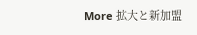More 拡大と新加盟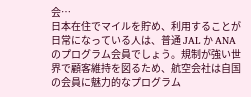会…
日本在住でマイルを貯め、利用することが日常になっている人は、普通 JAL か ANA のプログラム会員でしょう。規制が強い世界で顧客維持を図るため、航空会社は自国の会員に魅力的なプログラム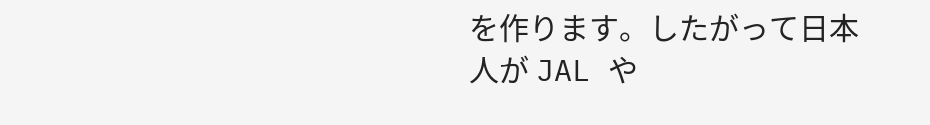を作ります。したがって日本人が JAL や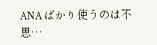ANA ばかり使うのは不思…